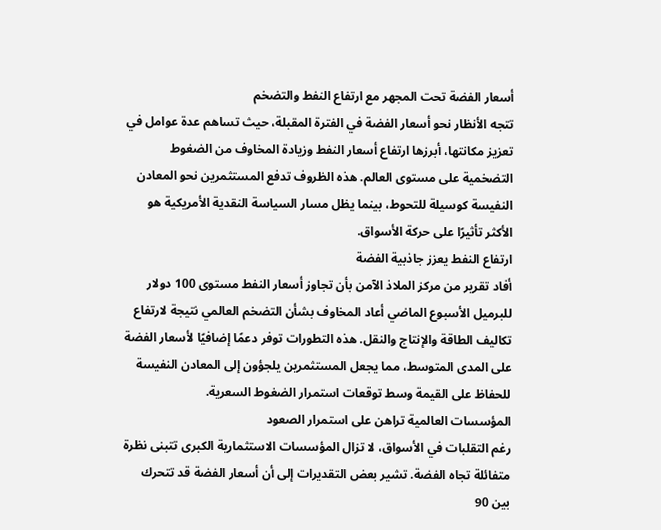أسعار الفضة تحت المجهر مع ارتفاع النفط والتضخم
تتجه الأنظار نحو أسعار الفضة في الفترة المقبلة، حيث تساهم عدة عوامل في تعزيز مكانتها، أبرزها ارتفاع أسعار النفط وزيادة المخاوف من الضغوط التضخمية على مستوى العالم. هذه الظروف تدفع المستثمرين نحو المعادن النفيسة كوسيلة للتحوط، بينما يظل مسار السياسة النقدية الأمريكية هو الأكثر تأثيرًا على حركة الأسواق.
ارتفاع النفط يعزز جاذبية الفضة
أفاد تقرير من مركز الملاذ الآمن بأن تجاوز أسعار النفط مستوى 100 دولار للبرميل الأسبوع الماضي أعاد المخاوف بشأن التضخم العالمي نتيجة لارتفاع تكاليف الطاقة والإنتاج والنقل. هذه التطورات توفر دعمًا إضافيًا لأسعار الفضة على المدى المتوسط، مما يجعل المستثمرين يلجؤون إلى المعادن النفيسة للحفاظ على القيمة وسط توقعات استمرار الضغوط السعرية.
المؤسسات العالمية تراهن على استمرار الصعود
رغم التقلبات في الأسواق، لا تزال المؤسسات الاستثمارية الكبرى تتبنى نظرة متفائلة تجاه الفضة. تشير بعض التقديرات إلى أن أسعار الفضة قد تتحرك بين 90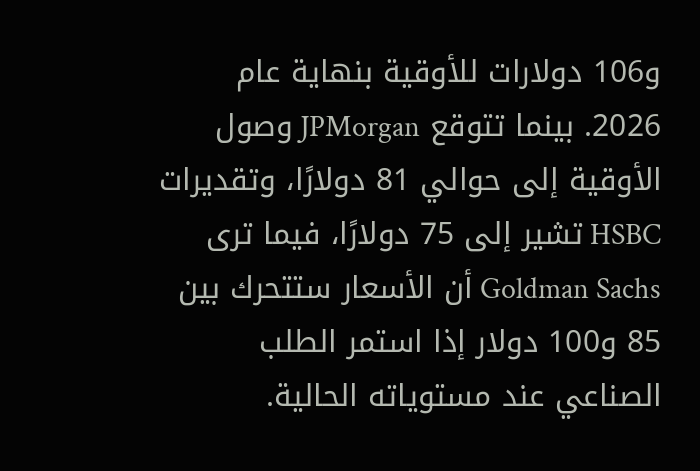و106 دولارات للأوقية بنهاية عام 2026. بينما تتوقع JPMorgan وصول الأوقية إلى حوالي 81 دولارًا، وتقديرات HSBC تشير إلى 75 دولارًا، فيما ترى Goldman Sachs أن الأسعار ستتحرك بين 85 و100 دولار إذا استمر الطلب الصناعي عند مستوياته الحالية.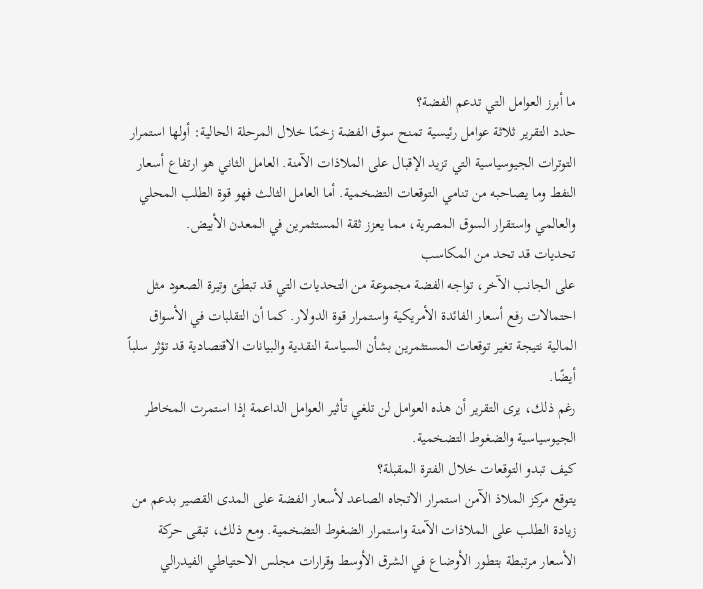ما أبرز العوامل التي تدعم الفضة؟
حدد التقرير ثلاثة عوامل رئيسية تمنح سوق الفضة زخمًا خلال المرحلة الحالية: أولها استمرار التوترات الجيوسياسية التي تزيد الإقبال على الملاذات الآمنة. العامل الثاني هو ارتفاع أسعار النفط وما يصاحبه من تنامي التوقعات التضخمية. أما العامل الثالث فهو قوة الطلب المحلي والعالمي واستقرار السوق المصرية، مما يعزز ثقة المستثمرين في المعدن الأبيض.
تحديات قد تحد من المكاسب
على الجانب الآخر، تواجه الفضة مجموعة من التحديات التي قد تبطئ وتيرة الصعود مثل احتمالات رفع أسعار الفائدة الأمريكية واستمرار قوة الدولار. كما أن التقلبات في الأسواق المالية نتيجة تغير توقعات المستثمرين بشأن السياسة النقدية والبيانات الاقتصادية قد تؤثر سلباً أيضًا.
رغم ذلك، يرى التقرير أن هذه العوامل لن تلغي تأثير العوامل الداعمة إذا استمرت المخاطر الجيوسياسية والضغوط التضخمية.
كيف تبدو التوقعات خلال الفترة المقبلة؟
يتوقع مركز الملاذ الآمن استمرار الاتجاه الصاعد لأسعار الفضة على المدى القصير بدعم من زيادة الطلب على الملاذات الآمنة واستمرار الضغوط التضخمية. ومع ذلك، تبقى حركة الأسعار مرتبطة بتطور الأوضاع في الشرق الأوسط وقرارات مجلس الاحتياطي الفيدرالي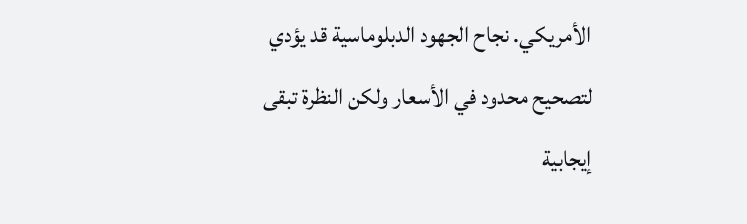الأمريكي. نجاح الجهود الدبلوماسية قد يؤدي لتصحيح محدود في الأسعار ولكن النظرة تبقى إيجابية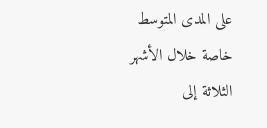على المدى المتوسط خاصة خلال الأشهر الثلاثة إلى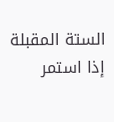الستة المقبلة إذا استمر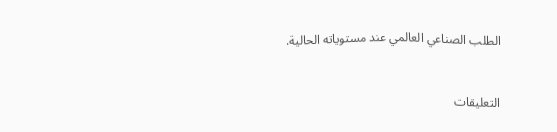الطلب الصناعي العالمي عند مستوياته الحالية.


التعليقات